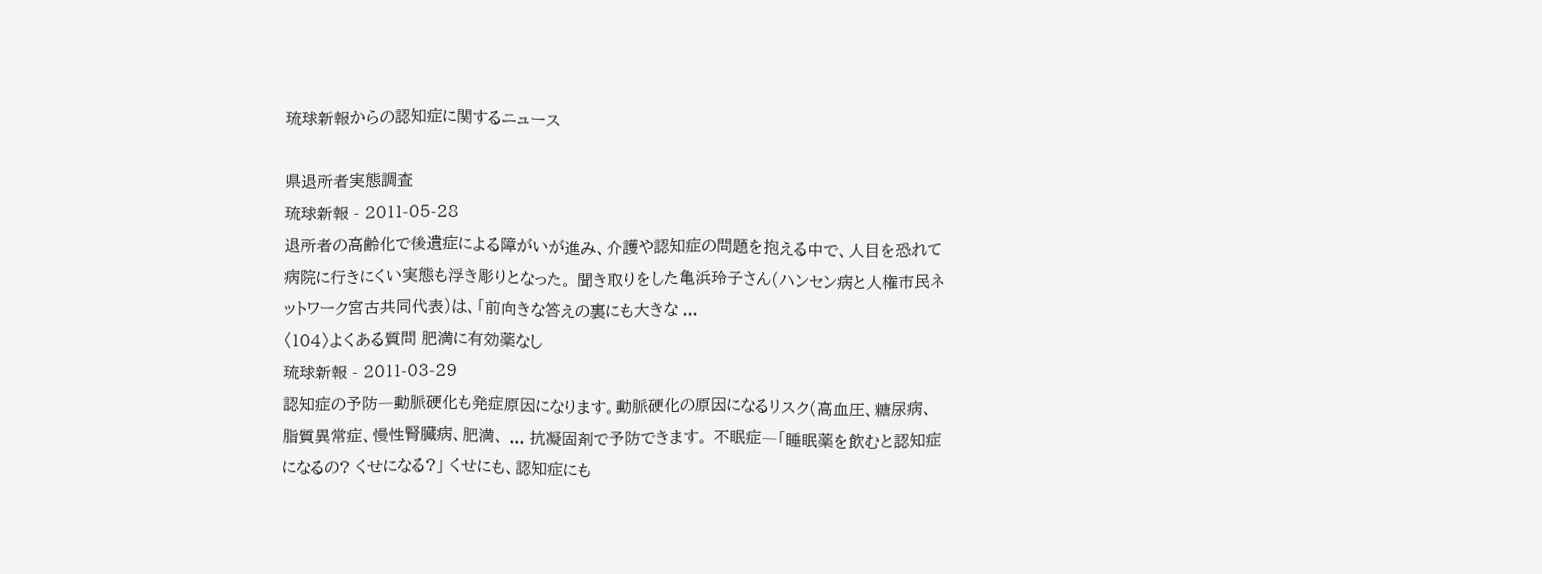琉球新報からの認知症に関するニュース

県退所者実態調査
琉球新報 - 2011-05-28
退所者の高齢化で後遺症による障がいが進み、介護や認知症の問題を抱える中で、人目を恐れて病院に行きにくい実態も浮き彫りとなった。 聞き取りをした亀浜玲子さん(ハンセン病と人権市民ネットワーク宮古共同代表)は、「前向きな答えの裏にも大きな ...
〈104〉よくある質問 肥満に有効薬なし
琉球新報 - 2011-03-29
認知症の予防―動脈硬化も発症原因になります。動脈硬化の原因になるリスク(高血圧、糖尿病、脂質異常症、慢性腎臓病、肥満、 ... 抗凝固剤で予防できます。 不眠症―「睡眠薬を飲むと認知症になるの? くせになる?」 くせにも、認知症にも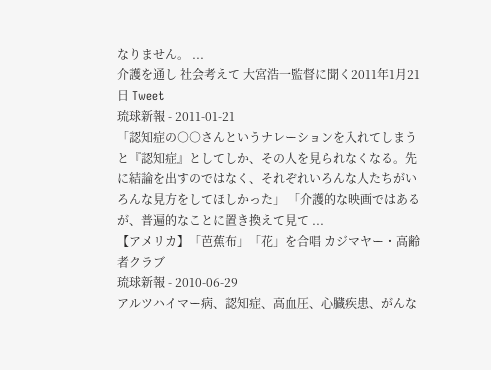なりません。 ...
介護を通し 社会考えて 大宮浩一監督に聞く2011年1月21日 Tweet
琉球新報 - 2011-01-21
「認知症の○○さんというナレーションを入れてしまうと『認知症』としてしか、その人を見られなくなる。先に結論を出すのではなく、それぞれいろんな人たちがいろんな見方をしてほしかった」 「介護的な映画ではあるが、普遍的なことに置き換えて見て ...
【アメリカ】「芭蕉布」「花」を合唱 カジマヤー・高齢者クラブ
琉球新報 - 2010-06-29
アルツハイマー病、認知症、高血圧、心臓疾患、がんな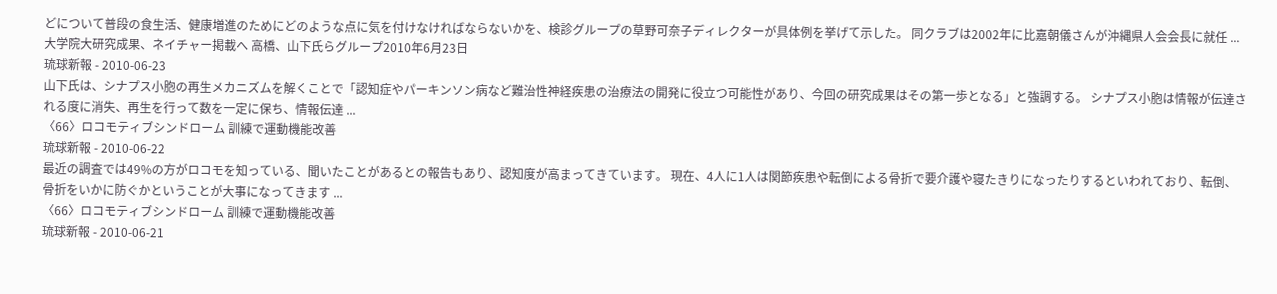どについて普段の食生活、健康増進のためにどのような点に気を付けなければならないかを、検診グループの草野可奈子ディレクターが具体例を挙げて示した。 同クラブは2002年に比嘉朝儀さんが沖縄県人会会長に就任 ...
大学院大研究成果、ネイチャー掲載へ 高橋、山下氏らグループ2010年6月23日
琉球新報 - 2010-06-23
山下氏は、シナプス小胞の再生メカニズムを解くことで「認知症やパーキンソン病など難治性神経疾患の治療法の開発に役立つ可能性があり、今回の研究成果はその第一歩となる」と強調する。 シナプス小胞は情報が伝達される度に消失、再生を行って数を一定に保ち、情報伝達 ...
〈66〉ロコモティブシンドローム 訓練で運動機能改善
琉球新報 - 2010-06-22
最近の調査では49%の方がロコモを知っている、聞いたことがあるとの報告もあり、認知度が高まってきています。 現在、4人に1人は関節疾患や転倒による骨折で要介護や寝たきりになったりするといわれており、転倒、骨折をいかに防ぐかということが大事になってきます ...
〈66〉ロコモティブシンドローム 訓練で運動機能改善
琉球新報 - 2010-06-21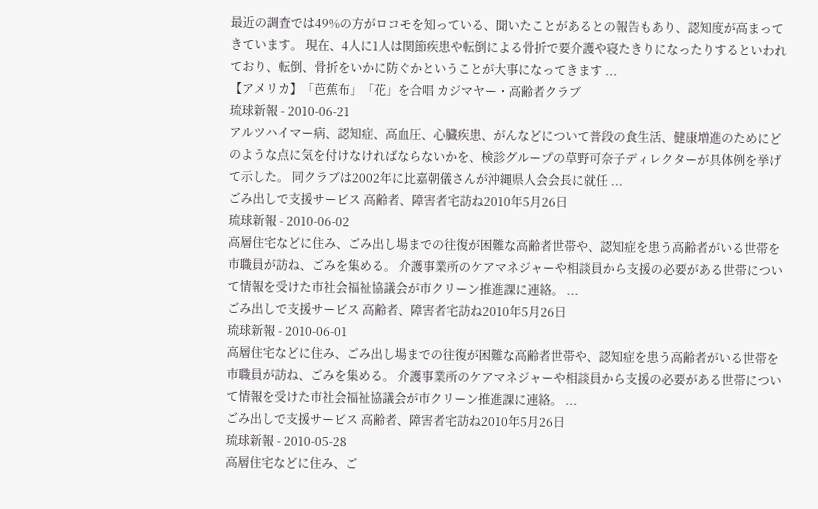最近の調査では49%の方がロコモを知っている、聞いたことがあるとの報告もあり、認知度が高まってきています。 現在、4人に1人は関節疾患や転倒による骨折で要介護や寝たきりになったりするといわれており、転倒、骨折をいかに防ぐかということが大事になってきます ...
【アメリカ】「芭蕉布」「花」を合唱 カジマヤー・高齢者クラブ
琉球新報 - 2010-06-21
アルツハイマー病、認知症、高血圧、心臓疾患、がんなどについて普段の食生活、健康増進のためにどのような点に気を付けなければならないかを、検診グループの草野可奈子ディレクターが具体例を挙げて示した。 同クラブは2002年に比嘉朝儀さんが沖縄県人会会長に就任 ...
ごみ出しで支援サービス 高齢者、障害者宅訪ね2010年5月26日
琉球新報 - 2010-06-02
高層住宅などに住み、ごみ出し場までの往復が困難な高齢者世帯や、認知症を患う高齢者がいる世帯を市職員が訪ね、ごみを集める。 介護事業所のケアマネジャーや相談員から支援の必要がある世帯について情報を受けた市社会福祉協議会が市クリーン推進課に連絡。 ...
ごみ出しで支援サービス 高齢者、障害者宅訪ね2010年5月26日
琉球新報 - 2010-06-01
高層住宅などに住み、ごみ出し場までの往復が困難な高齢者世帯や、認知症を患う高齢者がいる世帯を市職員が訪ね、ごみを集める。 介護事業所のケアマネジャーや相談員から支援の必要がある世帯について情報を受けた市社会福祉協議会が市クリーン推進課に連絡。 ...
ごみ出しで支援サービス 高齢者、障害者宅訪ね2010年5月26日
琉球新報 - 2010-05-28
高層住宅などに住み、ご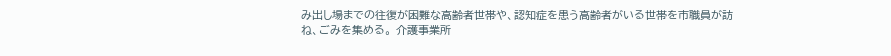み出し場までの往復が困難な高齢者世帯や、認知症を患う高齢者がいる世帯を市職員が訪ね、ごみを集める。 介護事業所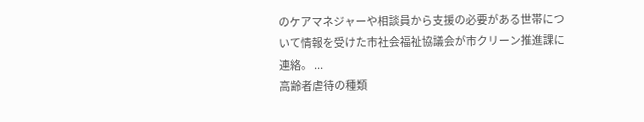のケアマネジャーや相談員から支援の必要がある世帯について情報を受けた市社会福祉協議会が市クリーン推進課に連絡。 ...
高齢者虐待の種類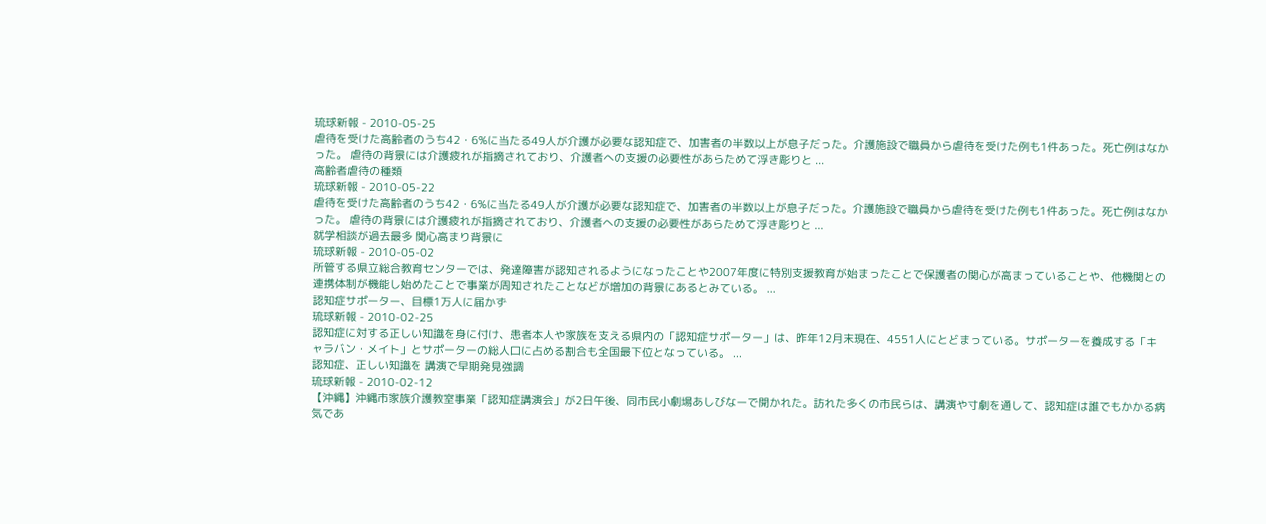琉球新報 - 2010-05-25
虐待を受けた高齢者のうち42・6%に当たる49人が介護が必要な認知症で、加害者の半数以上が息子だった。介護施設で職員から虐待を受けた例も1件あった。死亡例はなかった。 虐待の背景には介護疲れが指摘されており、介護者への支援の必要性があらためて浮き彫りと ...
高齢者虐待の種類
琉球新報 - 2010-05-22
虐待を受けた高齢者のうち42・6%に当たる49人が介護が必要な認知症で、加害者の半数以上が息子だった。介護施設で職員から虐待を受けた例も1件あった。死亡例はなかった。 虐待の背景には介護疲れが指摘されており、介護者への支援の必要性があらためて浮き彫りと ...
就学相談が過去最多 関心高まり背景に
琉球新報 - 2010-05-02
所管する県立総合教育センターでは、発達障害が認知されるようになったことや2007年度に特別支援教育が始まったことで保護者の関心が高まっていることや、他機関との連携体制が機能し始めたことで事業が周知されたことなどが増加の背景にあるとみている。 ...
認知症サポーター、目標1万人に届かず
琉球新報 - 2010-02-25
認知症に対する正しい知識を身に付け、患者本人や家族を支える県内の「認知症サポーター」は、昨年12月末現在、4551人にとどまっている。サポーターを養成する「キャラバン・メイト」とサポーターの総人口に占める割合も全国最下位となっている。 ...
認知症、正しい知識を 講演で早期発見強調
琉球新報 - 2010-02-12
【沖縄】沖縄市家族介護教室事業「認知症講演会」が2日午後、同市民小劇場あしびなーで開かれた。訪れた多くの市民らは、講演や寸劇を通して、認知症は誰でもかかる病気であ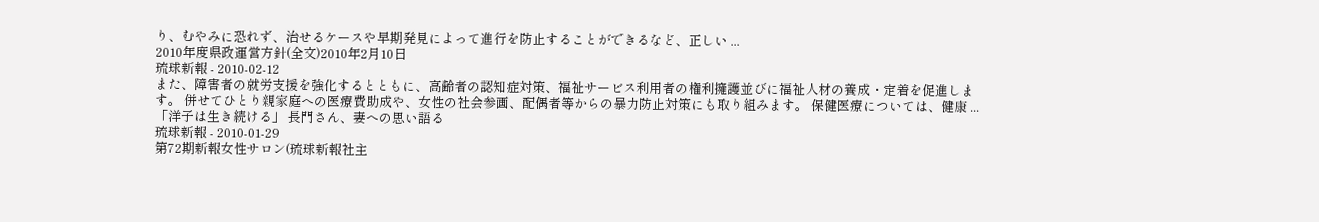り、むやみに恐れず、治せるケースや早期発見によって進行を防止することができるなど、正しい ...
2010年度県政運営方針(全文)2010年2月10日
琉球新報 - 2010-02-12
また、障害者の就労支援を強化するとともに、高齢者の認知症対策、福祉サービス利用者の権利擁護並びに福祉人材の養成・定着を促進します。 併せてひとり親家庭への医療費助成や、女性の社会参画、配偶者等からの暴力防止対策にも取り組みます。 保健医療については、健康 ...
「洋子は生き続ける」 長門さん、妻への思い語る
琉球新報 - 2010-01-29
第72期新報女性サロン(琉球新報社主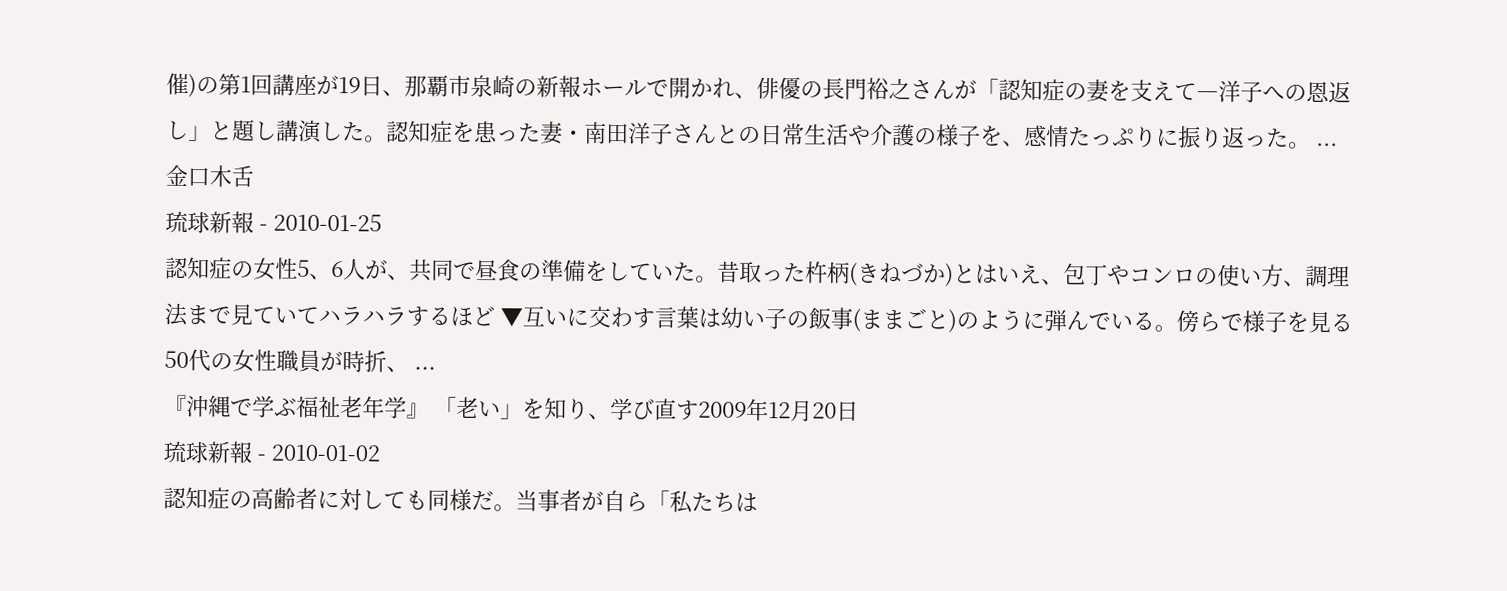催)の第1回講座が19日、那覇市泉崎の新報ホールで開かれ、俳優の長門裕之さんが「認知症の妻を支えて―洋子への恩返し」と題し講演した。認知症を患った妻・南田洋子さんとの日常生活や介護の様子を、感情たっぷりに振り返った。 ...
金口木舌
琉球新報 - 2010-01-25
認知症の女性5、6人が、共同で昼食の準備をしていた。昔取った杵柄(きねづか)とはいえ、包丁やコンロの使い方、調理法まで見ていてハラハラするほど ▼互いに交わす言葉は幼い子の飯事(ままごと)のように弾んでいる。傍らで様子を見る50代の女性職員が時折、 ...
『沖縄で学ぶ福祉老年学』 「老い」を知り、学び直す2009年12月20日
琉球新報 - 2010-01-02
認知症の高齢者に対しても同様だ。当事者が自ら「私たちは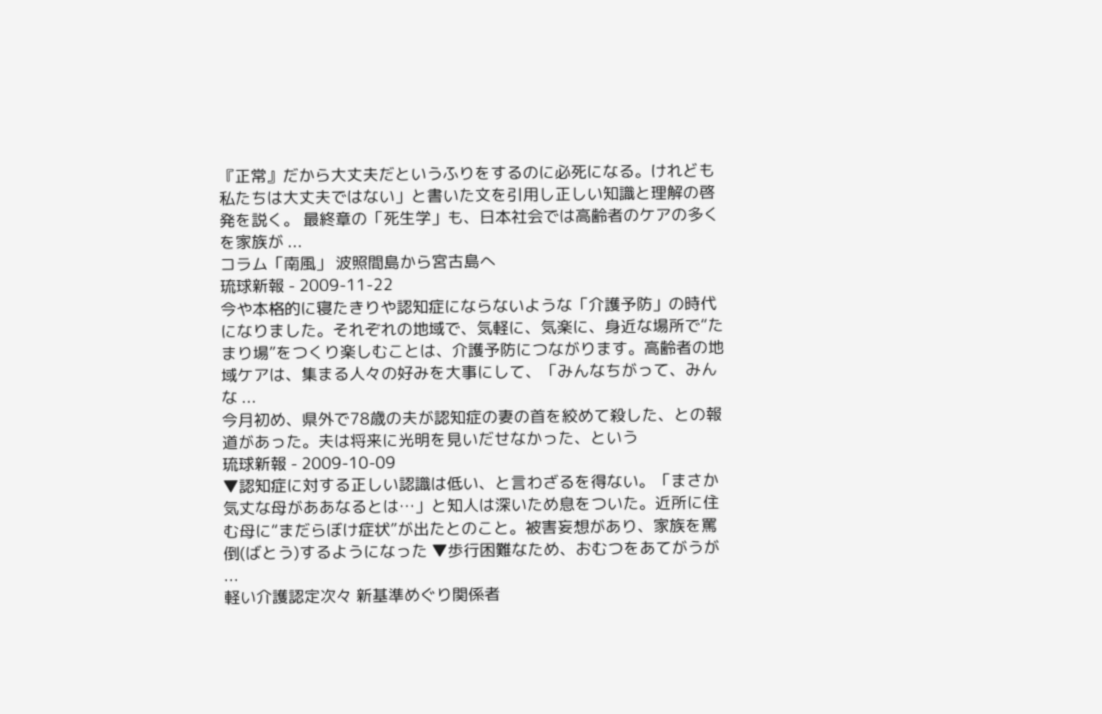『正常』だから大丈夫だというふりをするのに必死になる。けれども私たちは大丈夫ではない」と書いた文を引用し正しい知識と理解の啓発を説く。 最終章の「死生学」も、日本社会では高齢者のケアの多くを家族が ...
コラム「南風」 波照間島から宮古島へ
琉球新報 - 2009-11-22
今や本格的に寝たきりや認知症にならないような「介護予防」の時代になりました。それぞれの地域で、気軽に、気楽に、身近な場所で“たまり場”をつくり楽しむことは、介護予防につながります。高齢者の地域ケアは、集まる人々の好みを大事にして、「みんなちがって、みんな ...
今月初め、県外で78歳の夫が認知症の妻の首を絞めて殺した、との報道があった。夫は将来に光明を見いだせなかった、という
琉球新報 - 2009-10-09
▼認知症に対する正しい認識は低い、と言わざるを得ない。「まさか気丈な母がああなるとは…」と知人は深いため息をついた。近所に住む母に“まだらぼけ症状”が出たとのこと。被害妄想があり、家族を罵倒(ばとう)するようになった ▼歩行困難なため、おむつをあてがうが ...
軽い介護認定次々 新基準めぐり関係者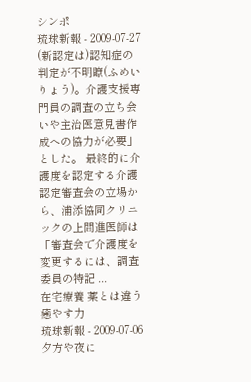シンポ
琉球新報 - 2009-07-27
(新認定は)認知症の判定が不明瞭(ふめいりょう)。介護支援専門員の調査の立ち会いや主治医意見書作成への協力が必要」とした。 最終的に介護度を認定する介護認定審査会の立場から、浦添協同クリニックの上間進医師は「審査会で介護度を変更するには、調査委員の特記 ...
在宅療養 薬とは違う癒やす力
琉球新報 - 2009-07-06
夕方や夜に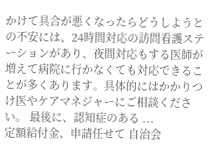かけて具合が悪くなったらどうしようとの不安には、24時間対応の訪問看護ステーションがあり、夜間対応もする医師が増えて病院に行かなくても対応できることが多くあります。具体的にはかかりつけ医やケアマネジャーにご相談ください。 最後に、認知症のある ...
定額給付金、申請任せて 自治会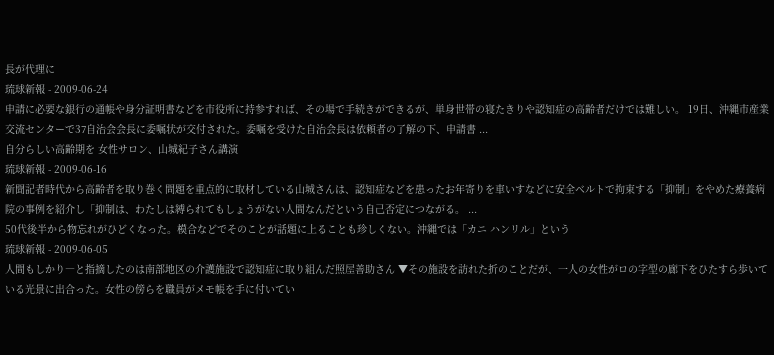長が代理に
琉球新報 - 2009-06-24
申請に必要な銀行の通帳や身分証明書などを市役所に持参すれば、その場で手続きができるが、単身世帯の寝たきりや認知症の高齢者だけでは難しい。 19日、沖縄市産業交流センターで37自治会会長に委嘱状が交付された。委嘱を受けた自治会長は依頼者の了解の下、申請書 ...
自分らしい高齢期を 女性サロン、山城紀子さん講演
琉球新報 - 2009-06-16
新聞記者時代から高齢者を取り巻く問題を重点的に取材している山城さんは、認知症などを患ったお年寄りを車いすなどに安全ベルトで拘束する「抑制」をやめた療養病院の事例を紹介し「抑制は、わたしは縛られてもしょうがない人間なんだという自己否定につながる。 ...
50代後半から物忘れがひどくなった。模合などでそのことが話題に上ることも珍しくない。沖縄では「カニ ハンリル」という
琉球新報 - 2009-06-05
人間もしかり―と指摘したのは南部地区の介護施設で認知症に取り組んだ照屋善助さん ▼その施設を訪れた折のことだが、一人の女性がロの字型の廊下をひたすら歩いている光景に出合った。女性の傍らを職員がメモ帳を手に付いてい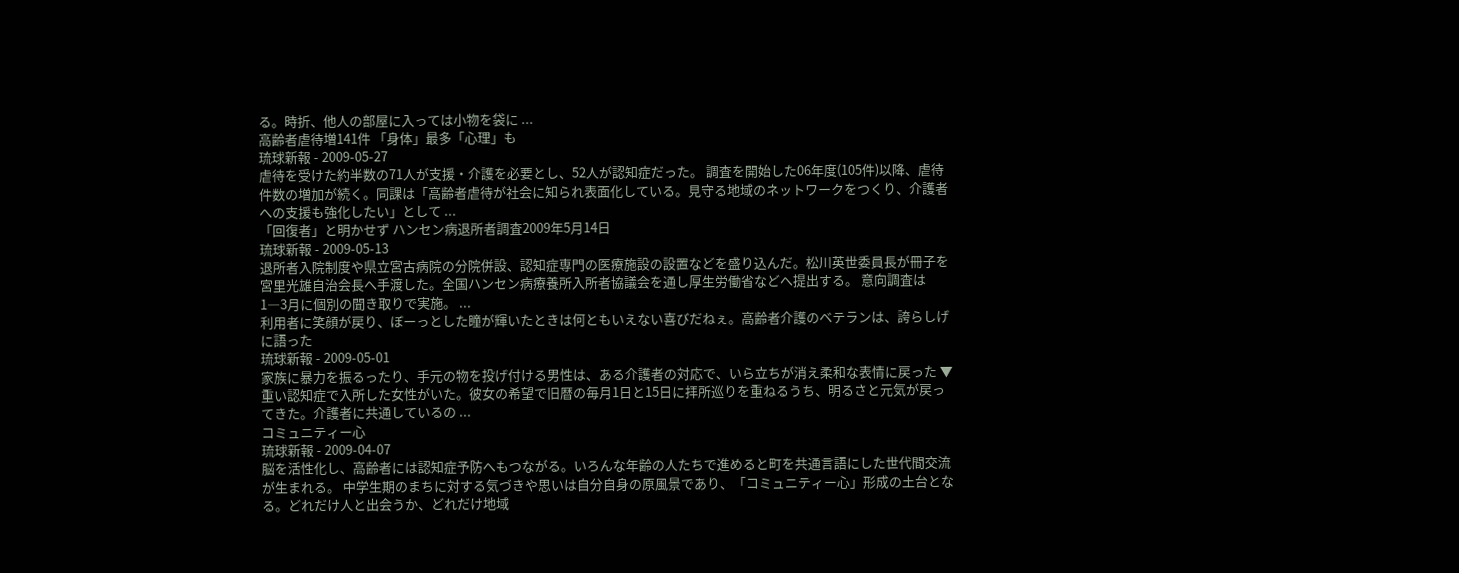る。時折、他人の部屋に入っては小物を袋に ...
高齢者虐待増141件 「身体」最多「心理」も
琉球新報 - 2009-05-27
虐待を受けた約半数の71人が支援・介護を必要とし、52人が認知症だった。 調査を開始した06年度(105件)以降、虐待件数の増加が続く。同課は「高齢者虐待が社会に知られ表面化している。見守る地域のネットワークをつくり、介護者への支援も強化したい」として ...
「回復者」と明かせず ハンセン病退所者調査2009年5月14日
琉球新報 - 2009-05-13
退所者入院制度や県立宮古病院の分院併設、認知症専門の医療施設の設置などを盛り込んだ。松川英世委員長が冊子を宮里光雄自治会長へ手渡した。全国ハンセン病療養所入所者協議会を通し厚生労働省などへ提出する。 意向調査は1―3月に個別の聞き取りで実施。 ...
利用者に笑顔が戻り、ぼーっとした瞳が輝いたときは何ともいえない喜びだねぇ。高齢者介護のベテランは、誇らしげに語った
琉球新報 - 2009-05-01
家族に暴力を振るったり、手元の物を投げ付ける男性は、ある介護者の対応で、いら立ちが消え柔和な表情に戻った ▼重い認知症で入所した女性がいた。彼女の希望で旧暦の毎月1日と15日に拝所巡りを重ねるうち、明るさと元気が戻ってきた。介護者に共通しているの ...
コミュニティー心
琉球新報 - 2009-04-07
脳を活性化し、高齢者には認知症予防へもつながる。いろんな年齢の人たちで進めると町を共通言語にした世代間交流が生まれる。 中学生期のまちに対する気づきや思いは自分自身の原風景であり、「コミュニティー心」形成の土台となる。どれだけ人と出会うか、どれだけ地域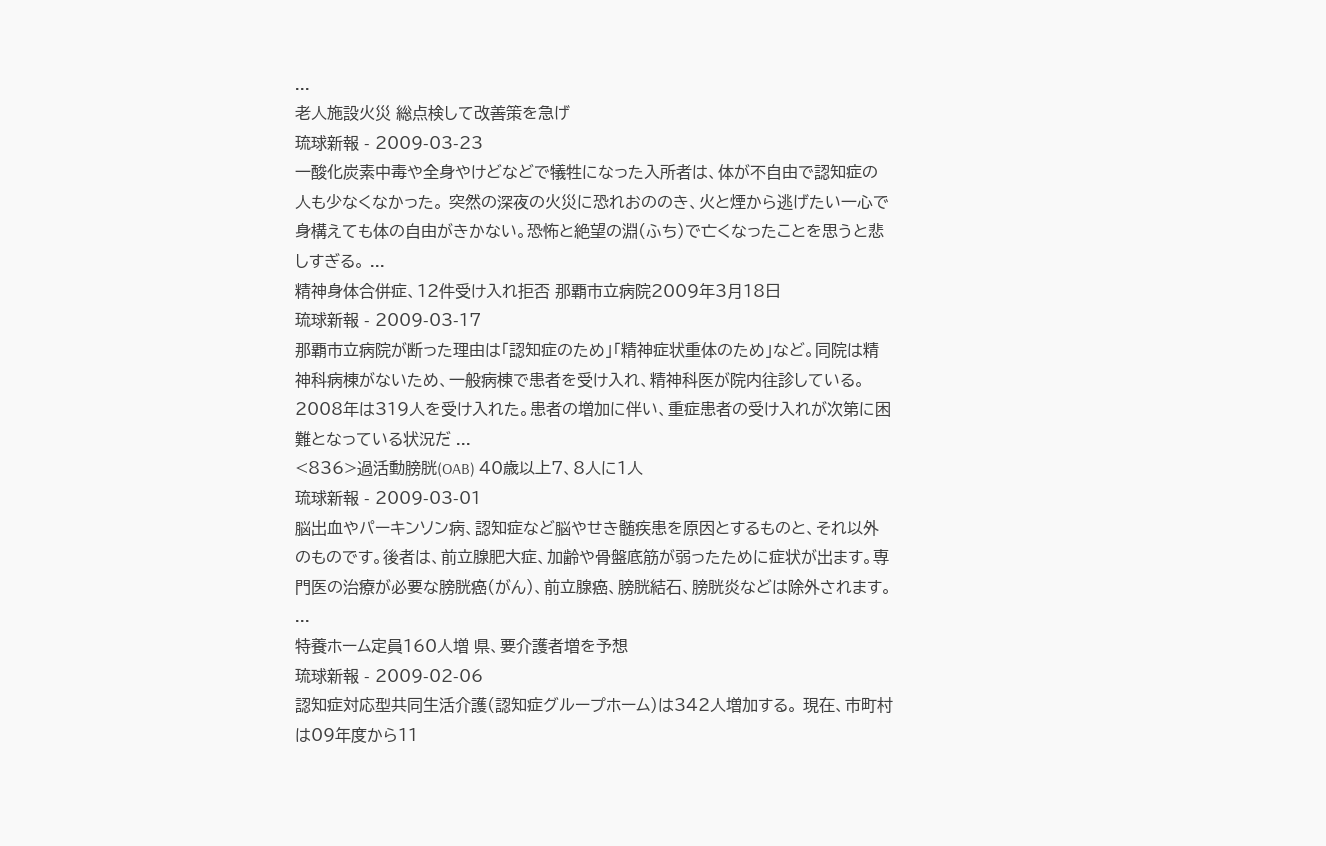...
老人施設火災 総点検して改善策を急げ
琉球新報 - 2009-03-23
一酸化炭素中毒や全身やけどなどで犠牲になった入所者は、体が不自由で認知症の人も少なくなかった。 突然の深夜の火災に恐れおののき、火と煙から逃げたい一心で身構えても体の自由がきかない。恐怖と絶望の淵(ふち)で亡くなったことを思うと悲しすぎる。 ...
精神身体合併症、12件受け入れ拒否 那覇市立病院2009年3月18日
琉球新報 - 2009-03-17
那覇市立病院が断った理由は「認知症のため」「精神症状重体のため」など。同院は精神科病棟がないため、一般病棟で患者を受け入れ、精神科医が院内往診している。2008年は319人を受け入れた。患者の増加に伴い、重症患者の受け入れが次第に困難となっている状況だ ...
<836>過活動膀胱(OAB) 40歳以上7、8人に1人
琉球新報 - 2009-03-01
脳出血やパーキンソン病、認知症など脳やせき髄疾患を原因とするものと、それ以外のものです。後者は、前立腺肥大症、加齢や骨盤底筋が弱ったために症状が出ます。専門医の治療が必要な膀胱癌(がん)、前立腺癌、膀胱結石、膀胱炎などは除外されます。 ...
特養ホーム定員160人増 県、要介護者増を予想
琉球新報 - 2009-02-06
認知症対応型共同生活介護(認知症グループホーム)は342人増加する。 現在、市町村は09年度から11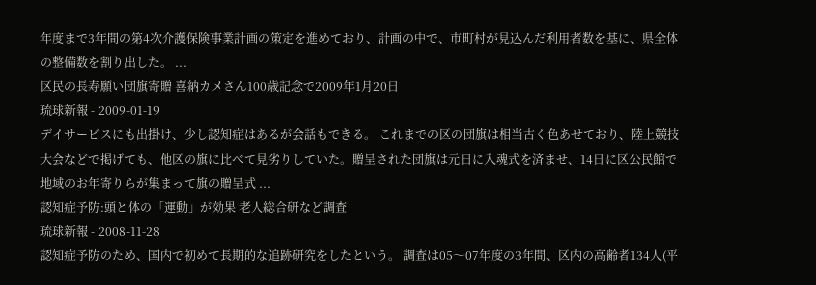年度まで3年間の第4次介護保険事業計画の策定を進めており、計画の中で、市町村が見込んだ利用者数を基に、県全体の整備数を割り出した。 ...
区民の長寿願い団旗寄贈 喜納カメさん100歳記念で2009年1月20日
琉球新報 - 2009-01-19
デイサービスにも出掛け、少し認知症はあるが会話もできる。 これまでの区の団旗は相当古く色あせており、陸上競技大会などで掲げても、他区の旗に比べて見劣りしていた。贈呈された団旗は元日に入魂式を済ませ、14日に区公民館で地域のお年寄りらが集まって旗の贈呈式 ...
認知症予防:頭と体の「運動」が効果 老人総合研など調査
琉球新報 - 2008-11-28
認知症予防のため、国内で初めて長期的な追跡研究をしたという。 調査は05〜07年度の3年間、区内の高齢者134人(平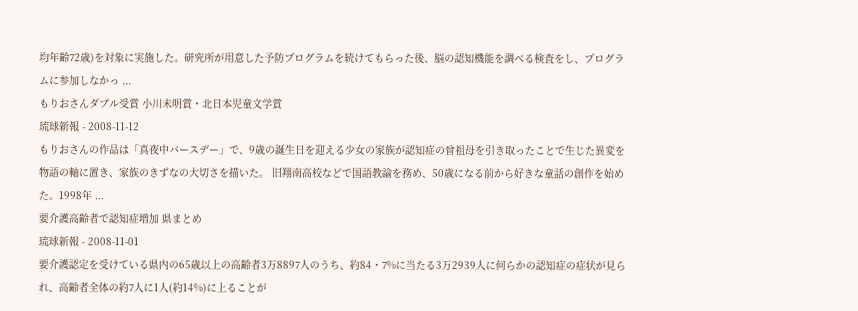均年齢72歳)を対象に実施した。研究所が用意した予防プログラムを続けてもらった後、脳の認知機能を調べる検査をし、プログラムに参加しなかっ ...
もりおさんダブル受賞 小川未明賞・北日本児童文学賞
琉球新報 - 2008-11-12
もりおさんの作品は「真夜中バースデー」で、9歳の誕生日を迎える少女の家族が認知症の曾祖母を引き取ったことで生じた異変を物語の軸に置き、家族のきずなの大切さを描いた。 旧翔南高校などで国語教諭を務め、50歳になる前から好きな童話の創作を始めた。1998年 ...
要介護高齢者で認知症増加 県まとめ
琉球新報 - 2008-11-01
要介護認定を受けている県内の65歳以上の高齢者3万8897人のうち、約84・7%に当たる3万2939人に何らかの認知症の症状が見られ、高齢者全体の約7人に1人(約14%)に上ることが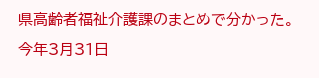県高齢者福祉介護課のまとめで分かった。 今年3月31日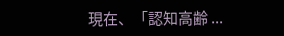現在、「認知高齢 ...